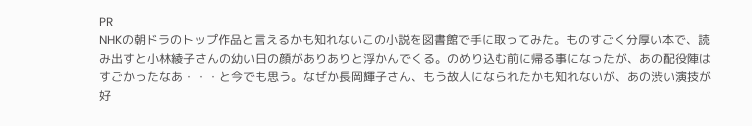PR
NHKの朝ドラのトップ作品と言えるかも知れないこの小説を図書館で手に取ってみた。ものすごく分厚い本で、読み出すと小林綾子さんの幼い日の顔がありありと浮かんでくる。のめり込む前に帰る事になったが、あの配役陣はすごかったなあ・・・と今でも思う。なぜか長岡輝子さん、もう故人になられたかも知れないが、あの渋い演技が好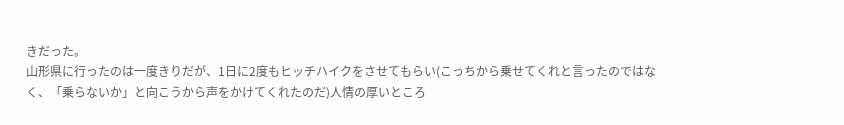きだった。
山形県に行ったのは一度きりだが、1日に2度もヒッチハイクをさせてもらい(こっちから乗せてくれと言ったのではなく、「乗らないか」と向こうから声をかけてくれたのだ)人情の厚いところ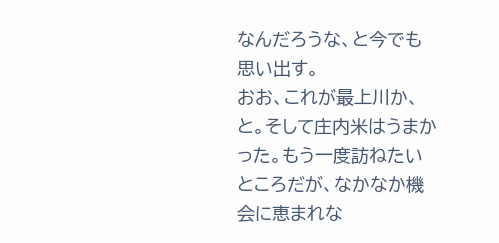なんだろうな、と今でも思い出す。
おお、これが最上川か、と。そして庄内米はうまかった。もう一度訪ねたいところだが、なかなか機会に恵まれな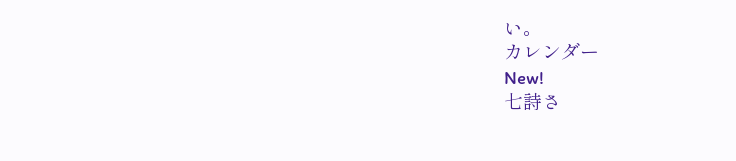い。
カレンダー
New!
七詩さ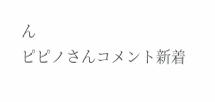ん
ピピノさんコメント新着